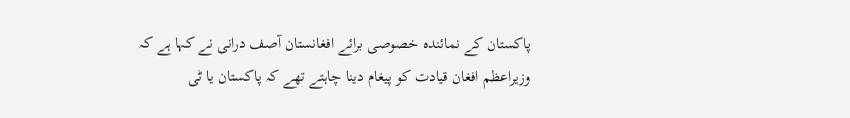پاکستان کے نمائندہ خصوصی برائے افغانستان آصف درانی نے کہا ہے کہ وزیراعظم افغان قیادت کو پیغام دینا چاہتے تھے کہ پاکستان یا ٹی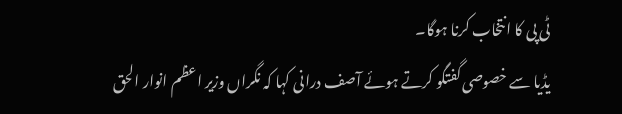ٹی پی کا انتخاب کرنا ہوگا۔
یڈیا سے خصوصی گفتگو کرتے ہوئے آصف درانی کہا کہ نگراں وزیر اعظم انوار الحق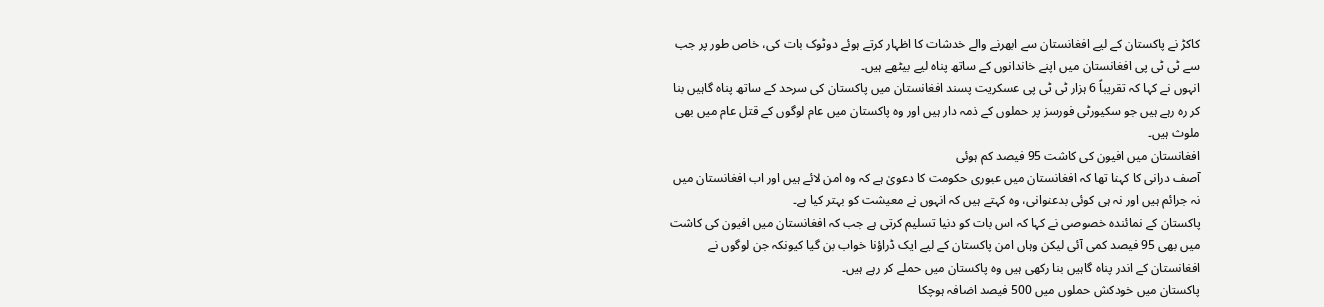کاکڑ نے پاکستان کے لیے افغانستان سے ابھرنے والے خدشات کا اظہار کرتے ہوئے دوٹوک بات کی، خاص طور پر جب سے ٹی ٹی پی افغانستان میں اپنے خاندانوں کے ساتھ پناہ لیے بیٹھے ہیں۔
انہوں نے کہا کہ تقریباً 6 ہزار ٹی ٹی پی عسکریت پسند افغانستان میں پاکستان کی سرحد کے ساتھ پناہ گاہیں بنا کر رہ رہے ہیں جو سکیورٹی فورسز پر حملوں کے ذمہ دار ہیں اور وہ پاکستان میں عام لوگوں کے قتل عام میں بھی ملوث ہیں۔
افغانستان میں افیون کی کاشت 95 فیصد کم ہوئی
آصف درانی کا کہنا تھا کہ افغانستان میں عبوری حکومت کا دعویٰ ہے کہ وہ امن لائے ہیں اور اب افغانستان میں نہ جرائم ہیں اور نہ ہی کوئی بدعنوانی، وہ کہتے ہیں کہ انہوں نے معیشت کو بہتر کیا ہے۔
پاکستان کے نمائندہ خصوصی نے کہا کہ اس بات کو دنیا تسلیم کرتی ہے جب کہ افغانستان میں افیون کی کاشت میں بھی 95 فیصد کمی آئی لیکن وہاں امن پاکستان کے لیے ایک ڈراؤنا خواب بن گیا کیونکہ جن لوگوں نے افغانستان کے اندر پناہ گاہیں بنا رکھی ہیں وہ پاکستان میں حملے کر رہے ہیں۔
پاکستان میں خودکش حملوں میں 500 فیصد اضافہ ہوچکا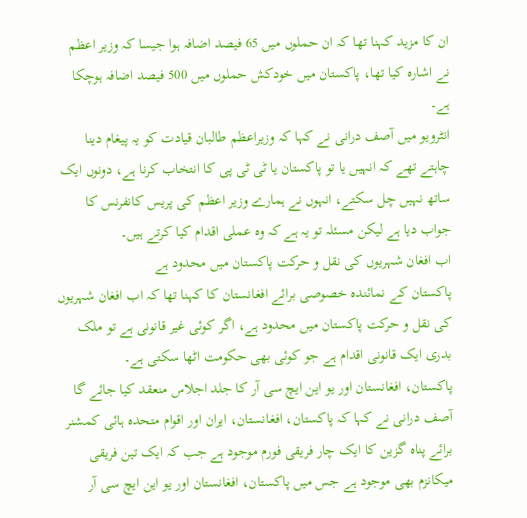ان کا مزید کہنا تھا کہ ان حملوں میں 65 فیصد اضافہ ہوا جیسا کہ وزیر اعظم نے اشارہ کیا تھا، پاکستان میں خودکش حملوں میں 500 فیصد اضافہ ہوچکا ہے۔
انٹرویو میں آصف درانی نے کہا کہ وزیراعظم طالبان قیادت کو یہ پیغام دینا چاہتے تھے کہ انہیں یا تو پاکستان یا ٹی ٹی پی کا انتخاب کرنا ہے، دونوں ایک ساتھ نہیں چل سکتے، انہوں نے ہمارے وزیر اعظم کی پریس کانفرنس کا جواب دیا ہے لیکن مسئلہ تو یہ ہے کہ وہ عملی اقدام کیا کرتے ہیں۔
اب افغان شہریوں کی نقل و حرکت پاکستان میں محدود ہے
پاکستان کے نمائندہ خصوصی برائے افغانستان کا کہنا تھا کہ اب افغان شہریوں کی نقل و حرکت پاکستان میں محدود ہے، اگر کوئی غیر قانونی ہے تو ملک بدری ایک قانونی اقدام ہے جو کوئی بھی حکومت اٹھا سکتی ہے۔
پاکستان، افغانستان اور یو این ایچ سی آر کا جلد اجلاس منعقد کیا جائے گا
آصف درانی نے کہا کہ پاکستان، افغانستان، ایران اور اقوام متحدہ ہائی کمشنر برائے پناہ گزین کا ایک چار فریقی فورم موجود ہے جب کہ ایک تین فریقی میکانزم بھی موجود ہے جس میں پاکستان، افغانستان اور یو این ایچ سی آر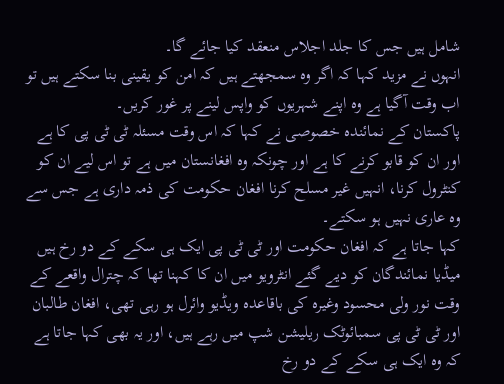شامل ہیں جس کا جلد اجلاس منعقد کیا جائے گا۔
انہوں نے مزید کہا کہ اگر وہ سمجھتے ہیں کہ امن کو یقینی بنا سکتے ہیں تو اب وقت آگیا ہے وہ اپنے شہریوں کو واپس لینے پر غور کریں۔
پاکستان کے نمائندہ خصوصی نے کہا کہ اس وقت مسئلہ ٹی ٹی پی کا ہے اور ان کو قابو کرنے کا ہے اور چونکہ وہ افغانستان میں ہے تو اس لیے ان کو کنٹرول کرنا، انہیں غیر مسلح کرنا افغان حکومت کی ذمہ داری ہے جس سے وہ عاری نہیں ہو سکتے۔
کہا جاتا ہے کہ افغان حکومت اور ٹی ٹی پی ایک ہی سکے کے دو رخ ہیں
میڈیا نمائندگان کو دیے گئے انٹرویو میں ان کا کہنا تھا کہ چترال واقعے کے وقت نور ولی محسود وغیرہ کی باقاعدہ ویڈیو وائرل ہو رہی تھی، افغان طالبان اور ٹی ٹی پی سمبائوٹک ریلیشن شپ میں رہے ہیں، اور یہ بھی کہا جاتا ہے کہ وہ ایک ہی سکے کے دو رخ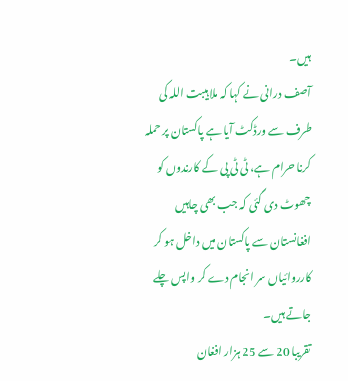ہیں۔
آصف درانی نے کہا کہ ملا ہیبت اللہ کی طرف سے ورڈکٹ آیا ہے پاکستان پر حملہ کرنا حرام ہے، ٹی ٹی پی کے کارندوں کو چھوٹ دی گئی کہ جب بھی چاہیں افغانستان سے پاکستان میں داخل ہو کر کارروائیاں سر انجام دے کر واپس چلے جاتے ہیں۔
تقریبا 20 سے 25 ہزار افغان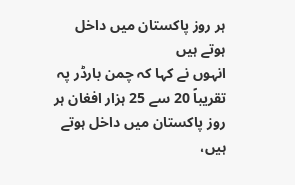ہر روز پاکستان میں داخل ہوتے ہیں
انہوں نے کہا کہ چمن بارڈر پہ تقریباً 20 سے 25 ہزار افغان ہر روز پاکستان میں داخل ہوتے ہیں،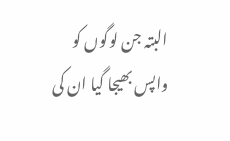البتہ جن لوگوں کو واپس بھیجا گیا ان کی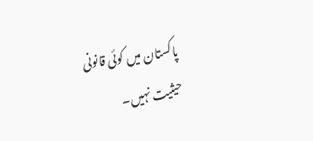پاکستان میں کوئی قانونی حیثیت نہیں۔